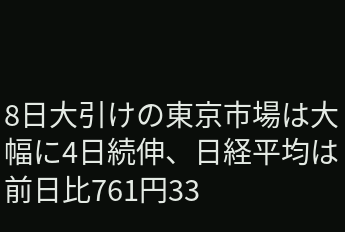8日大引けの東京市場は大幅に4日続伸、日経平均は前日比761円33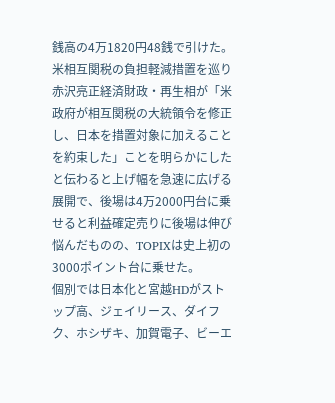銭高の4万1820円48銭で引けた。
米相互関税の負担軽減措置を巡り赤沢亮正経済財政・再生相が「米政府が相互関税の大統領令を修正し、日本を措置対象に加えることを約束した」ことを明らかにしたと伝わると上げ幅を急速に広げる展開で、後場は4万2000円台に乗せると利益確定売りに後場は伸び悩んだものの、TOPIXは史上初の3000ポイント台に乗せた。
個別では日本化と宮越HDがストップ高、ジェイリース、ダイフク、ホシザキ、加賀電子、ビーエ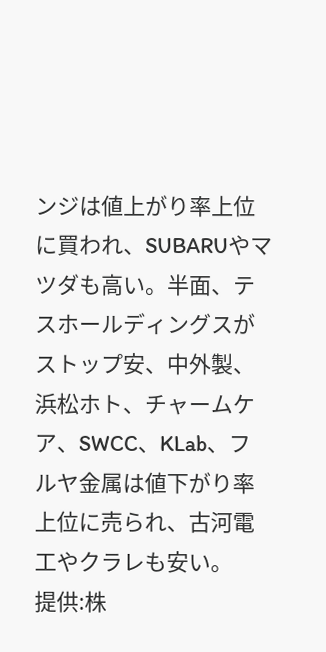ンジは値上がり率上位に買われ、SUBARUやマツダも高い。半面、テスホールディングスがストップ安、中外製、浜松ホト、チャームケア、SWCC、KLab、フルヤ金属は値下がり率上位に売られ、古河電工やクラレも安い。
提供:株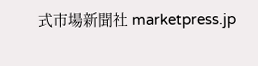式市場新聞社 marketpress.jp